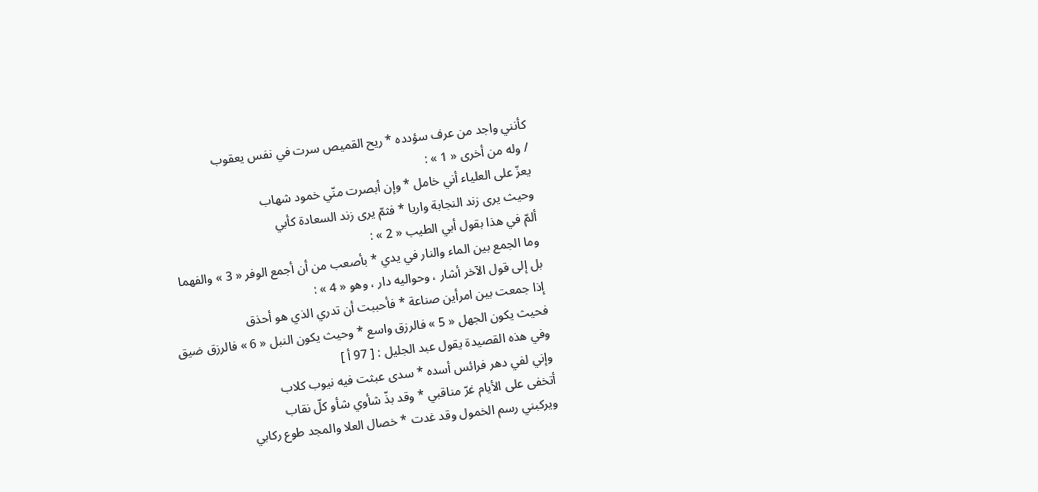كأنني واجد من عرف سؤدده * ريح القميص سرت في نفس يعقوب
/ وله من أخرى « 1 » :
يعزّ على العلياء أني خامل * وإن أبصرت منّي خمود شهاب
وحيث يرى زند النجابة واريا * فثمّ يرى زند السعادة كأبي
ألمّ في هذا بقول أبي الطيب « 2 » :
وما الجمع بين الماء والنار في يدي * بأصعب من أن أجمع الوفر « 3 » والفهما
بل إلى قول الآخر أشار ، وحواليه دار ، وهو « 4 » :
إذا جمعت بين امرأين صناعة * فأحببت أن تدري الذي هو أحذق
فحيث يكون الجهل « 5 » فالرزق واسع * وحيث يكون النبل « 6 » فالرزق ضيق
وفي هذه القصيدة يقول عبد الجليل : [ 97 أ ]
وإني لفي دهر فرائس أسده * سدى عبثت فيه نيوب كلاب
أتخفى على الأيام غرّ مناقبي * وقد بذّ شأوي شأو كلّ نقاب
ويركبني رسم الخمول وقد غدت * خصال العلا والمجد طوع ركابي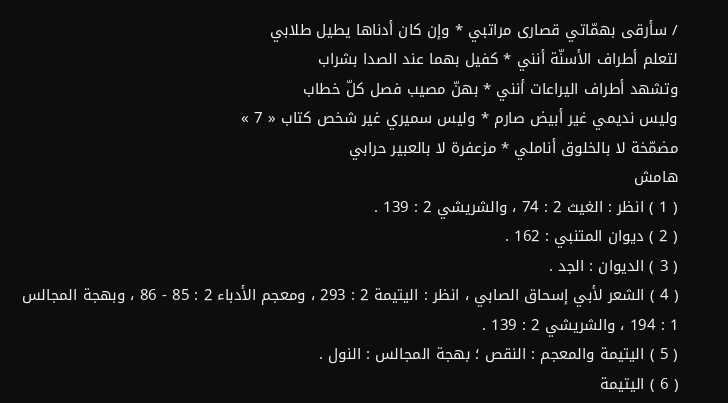/ سأرقى بهمّاتي قصارى مراتبي * وإن كان أدناها يطيل طلابي
لتعلم أطراف الأسنّة أنني * كفيل بهما عند الصدا بشراب
وتشهد أطراف اليراعات أنني * بهنّ مصيب فصل كلّ خطاب
وليس نديمي غير أبيض صارم * وليس سميري غير شخص كتاب « 7 »
مضمّخة لا بالخلوق أناملي * مزعفرة لا بالعبير حرابي
هامش
( 1 ) انظر : الغيث 2 : 74 ، والشريشي 2 : 139 .
( 2 ) ديوان المتنبي : 162 .
( 3 ) الديوان : الجد .
( 4 ) الشعر لأبي إسحاق الصابي ، انظر : اليتيمة 2 : 293 ، ومعجم الأدباء 2 : 85 - 86 ، وبهجة المجالس 1 : 194 ، والشريشي 2 : 139 .
( 5 ) اليتيمة والمعجم : النقص ؛ بهجة المجالس : النول .
( 6 ) اليتيمة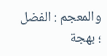والمعجم : الفضل ؛ بهجة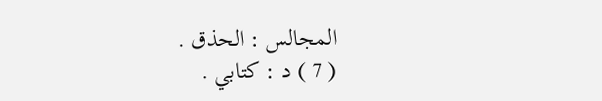المجالس : الحذق .
( 7 ) د : كتابي .